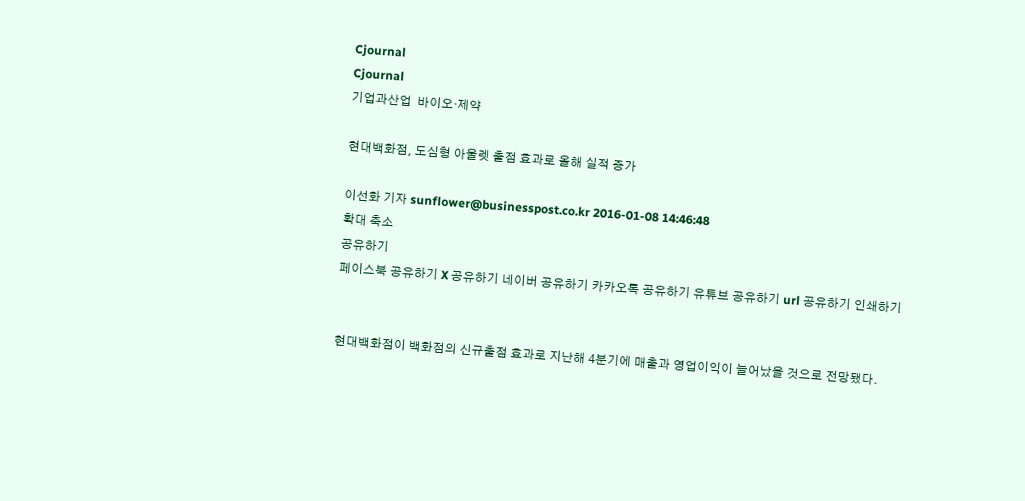Cjournal
Cjournal
기업과산업  바이오·제약

현대백화점, 도심형 아울렛 출점 효과로 올해 실적 증가

이선화 기자 sunflower@businesspost.co.kr 2016-01-08 14:46:48
확대 축소
공유하기
페이스북 공유하기 X 공유하기 네이버 공유하기 카카오톡 공유하기 유튜브 공유하기 url 공유하기 인쇄하기


현대백화점이 백화점의 신규출점 효과로 지난해 4분기에 매출과 영업이익이 늘어났을 것으로 전망됐다.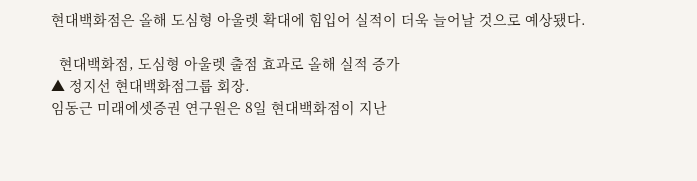현대백화점은 올해 도심형 아울렛 확대에 힘입어 실적이 더욱 늘어날 것으로 예상됐다.

  현대백화점, 도심형 아울렛 출점 효과로 올해 실적 증가
▲ 정지선 현대백화점그룹 회장.
임동근 미래에셋증권 연구원은 8일 현대백화점이 지난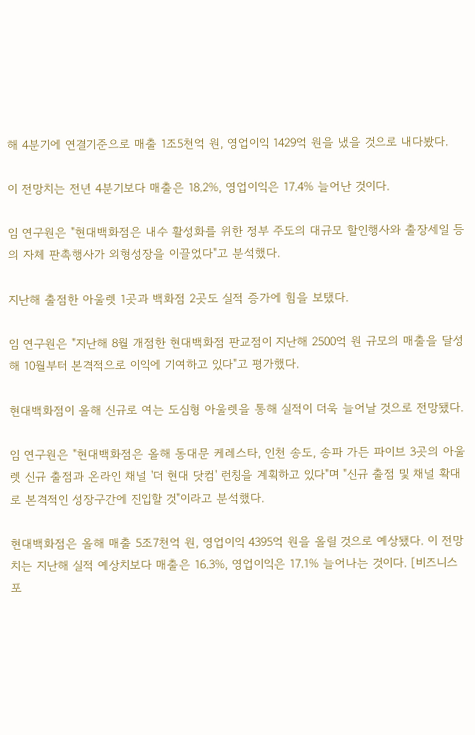해 4분기에 연결기준으로 매출 1조5천억 원, 영업이익 1429억 원을 냈을 것으로 내다봤다.

이 전망치는 전년 4분기보다 매출은 18.2%, 영업이익은 17.4% 늘어난 것이다.

임 연구원은 "현대백화점은 내수 활성화를 위한 정부 주도의 대규모 할인행사와 출장세일 등의 자체 판촉행사가 외형성장을 이끌었다"고 분석했다.

지난해 출점한 아울렛 1곳과 백화점 2곳도 실적 증가에 힘을 보탰다.

임 연구원은 "지난해 8월 개점한 현대백화점 판교점이 지난해 2500억 원 규모의 매출을 달성해 10월부터 본격적으로 이익에 기여하고 있다"고 평가했다.

현대백화점이 올해 신규로 여는 도심형 아울렛을 통해 실적이 더욱 늘어날 것으로 전망됐다.

임 연구원은 "현대백화점은 올해 동대문 케레스타, 인천 송도, 송파 가든 파이브 3곳의 아울렛 신규 출점과 온라인 채널 '더 현대 닷컴' 런칭을 계획하고 있다"며 "신규 출점 및 채널 확대로 본격적인 성장구간에 진입할 것"이라고 분석했다.

현대백화점은 올해 매출 5조7천억 원, 영업이익 4395억 원을 올릴 것으로 예상됐다. 이 전망치는 지난해 실적 예상치보다 매출은 16.3%, 영업이익은 17.1% 늘어나는 것이다. [비즈니스포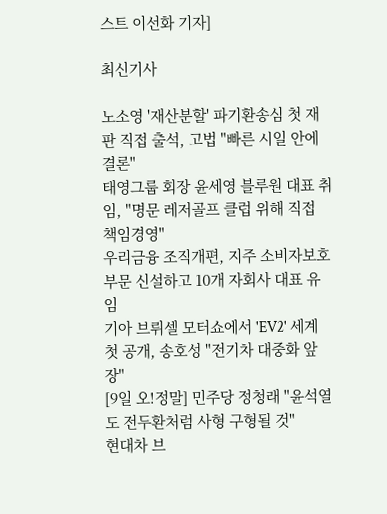스트 이선화 기자]

최신기사

노소영 '재산분할' 파기환송심 첫 재판 직접 출석, 고법 "빠른 시일 안에 결론"
태영그룹 회장 윤세영 블루원 대표 취임, "명문 레저골프 클럽 위해 직접 책임경영"
우리금융 조직개편, 지주 소비자보호부문 신설하고 10개 자회사 대표 유임
기아 브뤼셀 모터쇼에서 'EV2' 세계 첫 공개, 송호성 "전기차 대중화 앞장"
[9일 오!정말] 민주당 정청래 "윤석열도 전두환처럼 사형 구형될 것"
현대차 브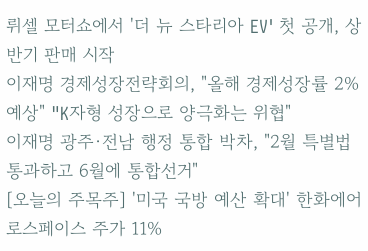뤼셀 모터쇼에서 '더 뉴 스타리아 EV' 첫 공개, 상반기 판매 시작
이재명 경제성장전략회의, "올해 경제성장률 2% 예상" "K자형 성장으로 양극화는 위협"
이재명 광주·전남 행정 통합 박차, "2월 특별법 통과하고 6월에 통합선거"
[오늘의 주목주] '미국 국방 예산 확대' 한화에어로스페이스 주가 11%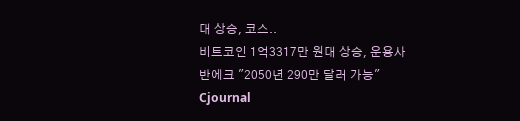대 상승, 코스..
비트코인 1억3317만 원대 상승, 운용사 반에크 "2050년 290만 달러 가능"
Cjournal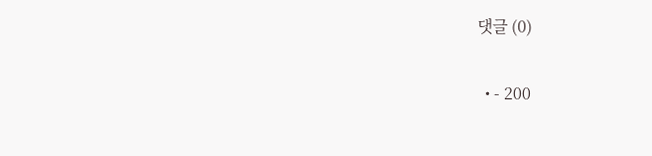댓글 (0)

  • - 200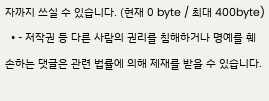자까지 쓰실 수 있습니다. (현재 0 byte / 최대 400byte)
  • - 저작권 등 다른 사람의 권리를 침해하거나 명예를 훼손하는 댓글은 관련 법률에 의해 제재를 받을 수 있습니다.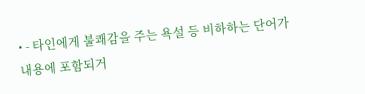• - 타인에게 불쾌감을 주는 욕설 등 비하하는 단어가 내용에 포함되거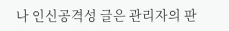나 인신공격성 글은 관리자의 판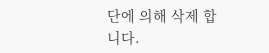단에 의해 삭제 합니다.